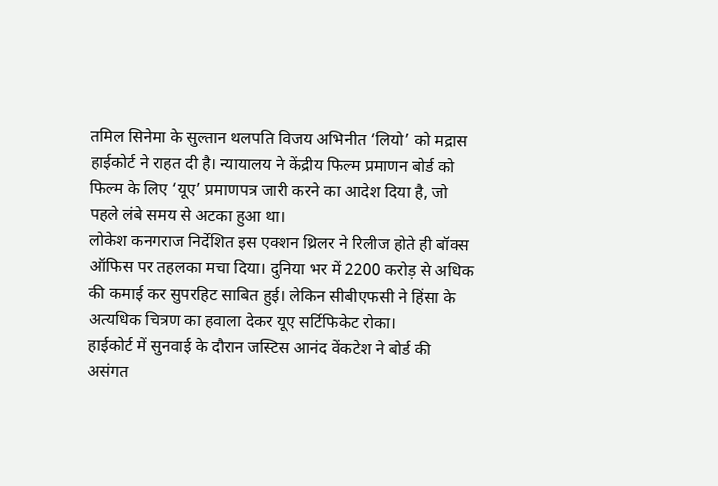तमिल सिनेमा के सुल्तान थलपति विजय अभिनीत ‘लियो’ को मद्रास हाईकोर्ट ने राहत दी है। न्यायालय ने केंद्रीय फिल्म प्रमाणन बोर्ड को फिल्म के लिए ‘यूए’ प्रमाणपत्र जारी करने का आदेश दिया है, जो पहले लंबे समय से अटका हुआ था।
लोकेश कनगराज निर्देशित इस एक्शन थ्रिलर ने रिलीज होते ही बॉक्स ऑफिस पर तहलका मचा दिया। दुनिया भर में 2200 करोड़ से अधिक की कमाई कर सुपरहिट साबित हुई। लेकिन सीबीएफसी ने हिंसा के अत्यधिक चित्रण का हवाला देकर यूए सर्टिफिकेट रोका।
हाईकोर्ट में सुनवाई के दौरान जस्टिस आनंद वेंकटेश ने बोर्ड की असंगत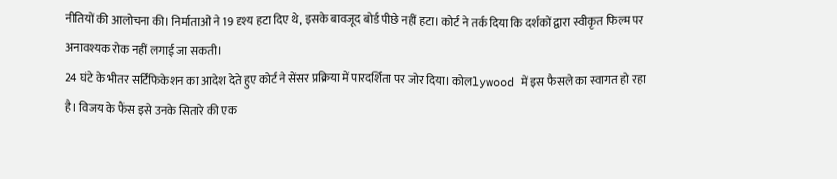नीतियों की आलोचना की। निर्माताओं ने 19 दृश्य हटा दिए थे, इसके बावजूद बोर्ड पीछे नहीं हटा। कोर्ट ने तर्क दिया कि दर्शकों द्वारा स्वीकृत फिल्म पर अनावश्यक रोक नहीं लगाई जा सकती।
24 घंटे के भीतर सर्टिफिकेशन का आदेश देते हुए कोर्ट ने सेंसर प्रक्रिया में पारदर्शिता पर जोर दिया। कोलlywood में इस फैसले का स्वागत हो रहा है। विजय के फैंस इसे उनके सितारे की एक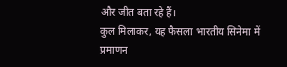और जीत बता रहे हैं।
कुल मिलाकर, यह फैसला भारतीय सिनेमा में प्रमाणन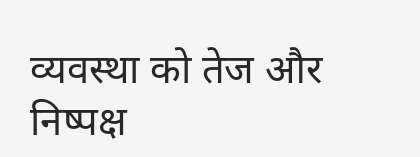व्यवस्था को तेज और निष्पक्ष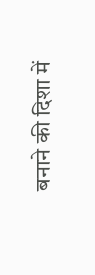बनाने की दिशा में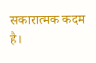सकारात्मक कदम है।